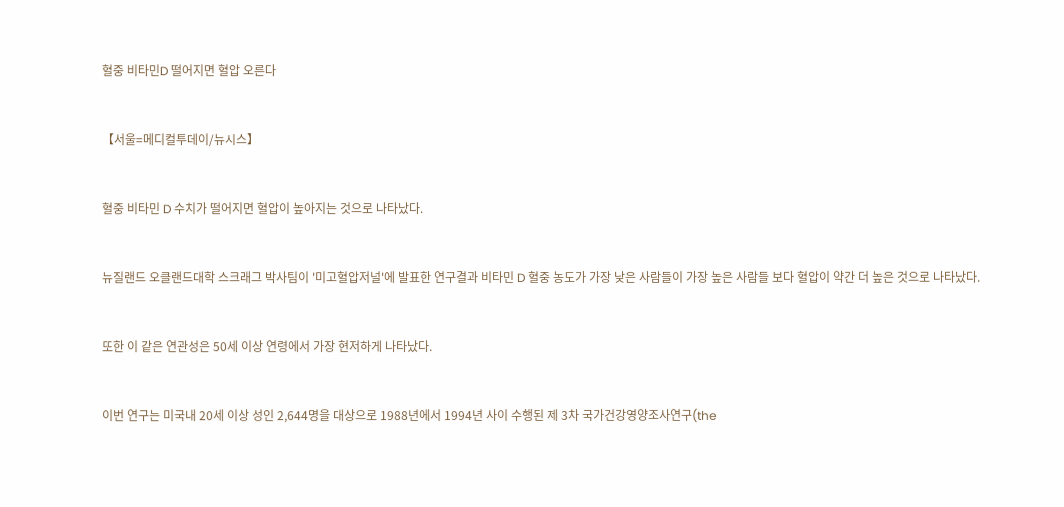혈중 비타민D 떨어지면 혈압 오른다


【서울=메디컬투데이/뉴시스】


혈중 비타민 D 수치가 떨어지면 혈압이 높아지는 것으로 나타났다.


뉴질랜드 오클랜드대학 스크래그 박사팀이 '미고혈압저널'에 발표한 연구결과 비타민 D 혈중 농도가 가장 낮은 사람들이 가장 높은 사람들 보다 혈압이 약간 더 높은 것으로 나타났다.


또한 이 같은 연관성은 50세 이상 연령에서 가장 현저하게 나타났다.


이번 연구는 미국내 20세 이상 성인 2,644명을 대상으로 1988년에서 1994년 사이 수행된 제 3차 국가건강영양조사연구(the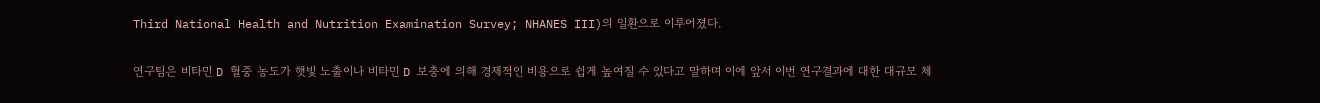Third National Health and Nutrition Examination Survey; NHANES III)의 일환으로 이루어졌다.


연구팀은 비타민 D 혈중 농도가 햇빛 노출이나 비타민 D 보충에 의해 경제적인 비용으로 쉽게 높여질 수 있다고 말하며 이에 앞서 이번 연구결과에 대한 대규모 체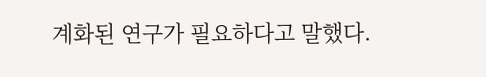계화된 연구가 필요하다고 말했다.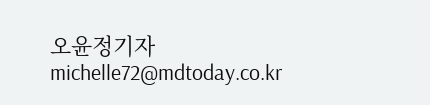오윤정기자 michelle72@mdtoday.co.kr